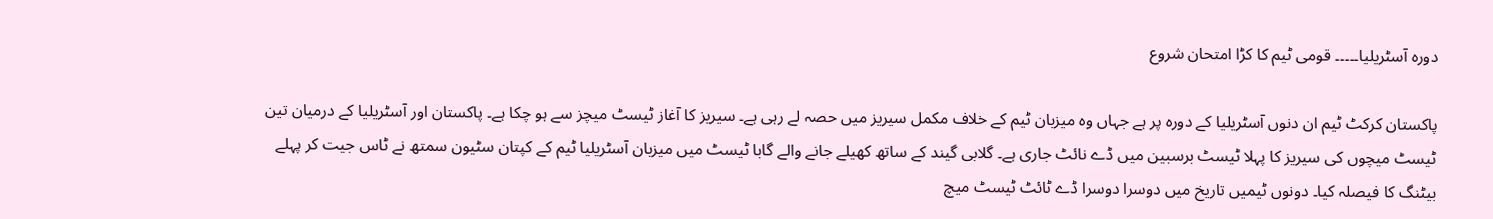دورہ آسٹریلیا۔۔۔۔۔ قومی ٹیم کا کڑا امتحان شروع

پاکستان کرکٹ ٹیم ان دنوں آسٹریلیا کے دورہ پر ہے جہاں وہ میزبان ٹیم کے خلاف مکمل سیریز میں حصہ لے رہی ہے۔ سیریز کا آغاز ٹیسٹ میچز سے ہو چکا ہے۔ پاکستان اور آسٹریلیا کے درمیان تین ٹیسٹ میچوں کی سیریز کا پہلا ٹیسٹ برسبین میں ڈے نائٹ جاری ہے۔ گلابی گیند کے ساتھ کھیلے جانے والے گابا ٹیسٹ میں میزبان آسٹریلیا ٹیم کے کپتان سٹیون سمتھ نے ٹاس جیت کر پہلے بیٹنگ کا فیصلہ کیا۔ دونوں ٹیمیں تاریخ میں دوسرا دوسرا ڈے ٹائٹ ٹیسٹ میچ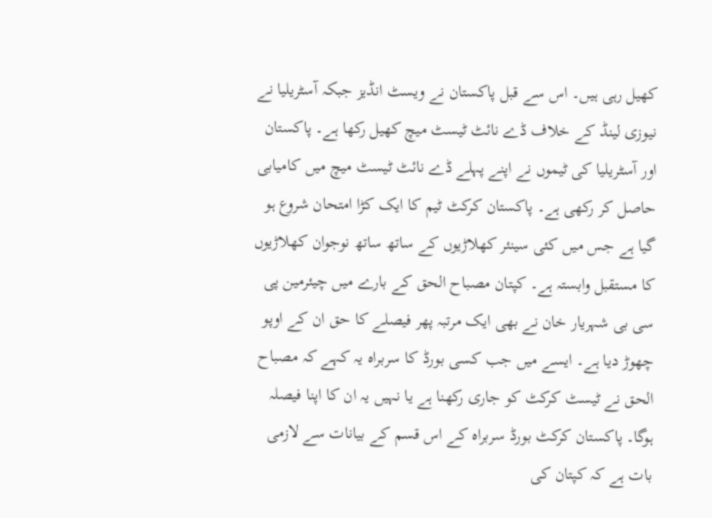کھیل رہی ہیں۔ اس سے قبل پاکستان نے ویسٹ انڈیز جبکہ آسٹریلیا نے نیوزی لینڈ کے خلاف ڈے نائٹ ٹیسٹ میچ کھیل رکھا ہے۔ پاکستان اور آسٹریلیا کی ٹیموں نے اپنے پہلے ڈے نائٹ ٹیسٹ میچ میں کامیابی حاصل کر رکھی ہے۔ پاکستان کرکٹ ٹیم کا ایک کڑا امتحان شروع ہو گیا ہے جس میں کئی سینئر کھلاڑیوں کے ساتھ ساتھ نوجوان کھلاڑیوں کا مستقبل وابستہ ہے۔ کپتان مصباح الحق کے بارے میں چیئرمین پی سی بی شہریار خان نے بھی ایک مرتبہ پھر فیصلے کا حق ان کے اوپو چھوڑ دیا ہے۔ ایسے میں جب کسی بورڈ کا سربراہ یہ کہے کہ مصباح الحق نے ٹیسٹ کرکٹ کو جاری رکھنا ہے یا نہیں یہ ان کا اپنا فیصلہ ہوگا۔ پاکستان کرکٹ بورڈ سربراہ کے اس قسم کے بیانات سے لازمی بات ہے کہ کپتان کی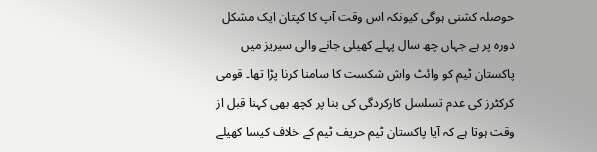حوصلہ کشنی ہوگی کیونکہ اس وقت آپ کا کپتان ایک مشکل دورہ پر ہے جہاں چھ سال پہلے کھیلی جانے والی سیریز میں پاکستان ٹیم کو وائٹ واش شکست کا سامنا کرنا پڑا تھا۔ قومی کرکٹرز کی عدم تسلسل کارکردگی کی بنا پر کچھ بھی کہنا قبل از وقت ہوتا ہے کہ آیا پاکستان ٹیم حریف ٹیم کے خلاف کیسا کھیلے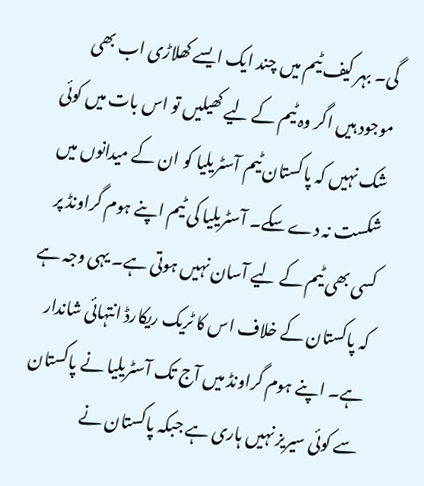گی۔ بہر کیف ٹیم میں چند ایک ایسے کھلاڑی اب بھی موجود ہیں اگر وہ ٹیم کے لیے کھیلیں تو اس بات میں کوئی شک نہیں کہ پاکستان ٹیم آسٹریلیا کو ان کے میدانوں میں شکست نہ دے سکے۔ آسٹریلیا کی ٹیم اپنے ہوم گراونڈ پر کسی بھی ٹیم کے لیے آسان نہیں ہوتی ہے۔ یہی وجہ ہے کہ پاکستان کے خلاف اس کا ٹریک ریکارڈ انتہائی شاندار ہے۔ اپنے ہوم گراونڈ میں آج تک آسٹریلیا نے پاکستان سے کوئی سیریز نہیں ہاری ہے جبکہ پاکستان نے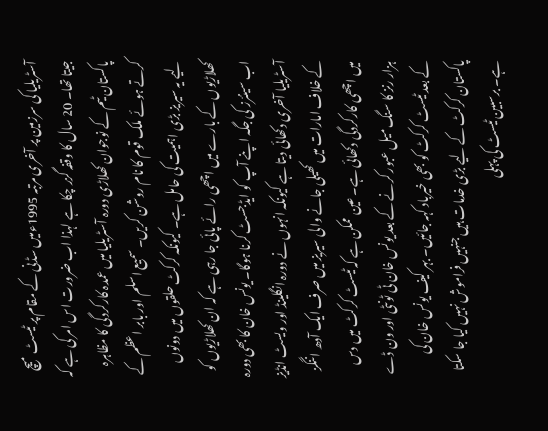آسٹریلیا کی سرزمین پر آخری مرتبہ 1995ءمیں سڈنی کے مقام پر ٹیسٹ میچ جیتا تھا۔ 20 سال کا وقفہ گزر چکا ہے لہذا اب ضرورت اس امر کی ہے کہ پاکستان ٹیم کے نوجوان کھلاڑی دورہ آسٹریلیا میں عمدہ کارکردگی کا مظاہرہ کرتے ہوئے ملک قوم کا نام روشن کریں۔ سمیع اسلم اور بابر اعظم کے لیے یہ سیریز بڑی اہمیت کی حامل ہے۔ کیونکہ کرکٹ حلقوں میں دونوں کھلاڑیوں کے بارے میں اچھی رائے پائی جا رہی ہے کہ ان کھلاڑیوں کو اب سینئرز کی جگہ اپنے آپ کو ایڈجسٹ کرنا ہوگا۔ یونس خان کا بھی دورہ آسٹریلیا آخری دکھائی دیتا ہے کیونکہ انہوں نے دورہ انگلینڈ اور ویسٹ انڈیز کے خلاف امارات میں کھیلی جانے والی سیریز میں صرف ایک آدھ اننگز میں اچھی کارکردگی دکھائی ہے۔ عین ممکن ہے کہ ٹیسٹ کرکٹ میں دس ہزار رنز کا سنگ میل عبور کرنے کے بعد یونس خان ٹی ٹونٹی اور ون ڈے کے بعد ٹیسٹ کرکٹ کو بھی خیرباد کہہ جائیں۔ بہر کیف یونس خان کی پاکستان کرکٹ کے لیے بڑی خدمات ہیں جنہیں فراموش نہیں کیا جا سکتا ہے۔ برسبین ٹیسٹ کی پہلی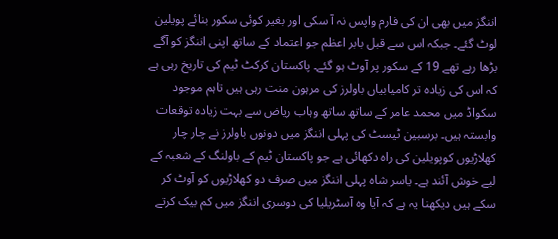اننگز میں بھی ان کی فارم واپس نہ آ سکی اور بغیر کوئی سکور بنائے پویلین لوٹ گئے۔ جبکہ اس سے قبل بابر اعظم جو اعتماد کے ساتھ اپنی اننگز کو آگے بڑھا رہے تھے 19 کے سکور پر آوٹ ہو گئے۔ پاکستان کرکٹ ٹیم کی تاریخ رہی ہے کہ اس کی زیادہ تر کامیابیاں باولرز کی مرہون منت رہی ہیں تاہم موجود سکواڈ میں محمد عامر کے ساتھ ساتھ وہاب ریاض سے بہت زیادہ توقعات وابستہ ہیں۔ برسبین ٹیسٹ کی پہلی اننگز میں دونوں باولرز نے چار چار کھلاڑیوں کوپویلین کی راہ دکھائی ہے جو پاکستان ٹیم کے باولنگ کے شعبہ کے لیے خوش آئند ہے۔ یاسر شاہ پہلی اننگز میں صرف دو کھلاڑیوں کو آوٹ کر سکے ہیں دیکھنا یہ ہے کہ آیا وہ آسٹریلیا کی دوسری اننگز میں کم بیک کرتے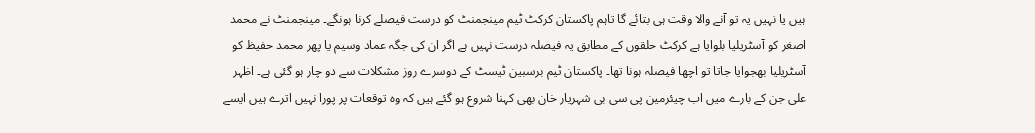ہیں یا نہیں یہ تو آنے والا وقت ہی بتائے گا تاہم پاکستان کرکٹ ٹیم مینجمنٹ کو درست فیصلے کرنا ہونگے۔ مینجمنٹ نے محمد اصغر کو آسٹریلیا بلوایا ہے کرکٹ حلقوں کے مطابق یہ فیصلہ درست نہیں ہے اگر ان کی جگہ عماد وسیم یا پھر محمد حفیظ کو آسٹریلیا بھجوایا جاتا تو اچھا فیصلہ ہونا تھا۔ پاکستان ٹیم برسبین ٹیسٹ کے دوسرے روز مشکلات سے دو چار ہو گئی ہے۔ اظہر علی جن کے بارے میں اب چیئرمین پی سی بی شہریار خان بھی کہنا شروع ہو گئے ہیں کہ وہ توقعات پر پورا نہیں اترے ہیں ایسے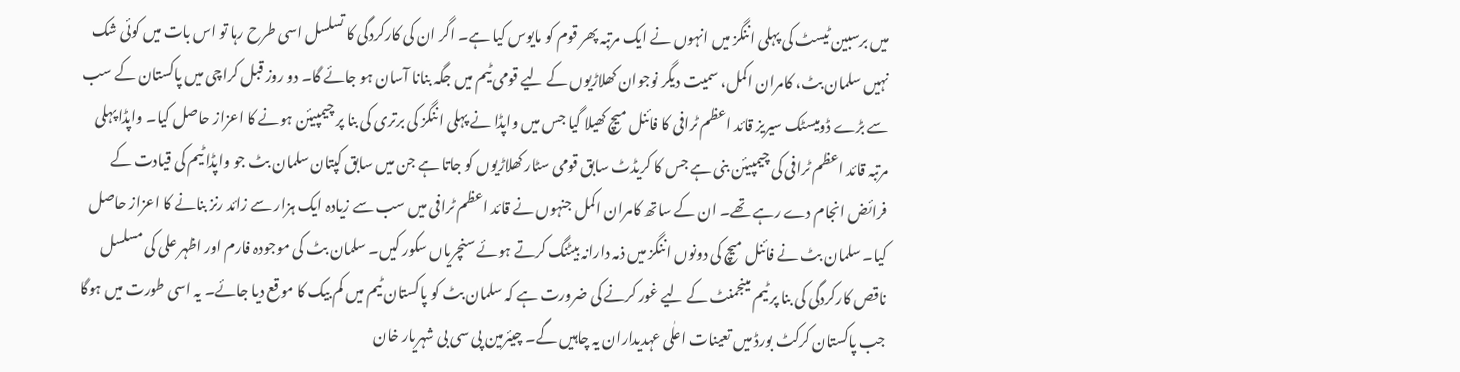میں برسبین ٹیسٹ کی پہلی اننگز میں انہوں نے ایک مرتبہ پھر قوم کو مایوس کیا ہے۔ اگر ان کی کارکردگی کا تسلسل اسی طرح رہا تو اس بات میں کوئی شک نہیں سلمان بٹ، کامران اکمل، سمیت دیگر نوجوان کھلاڑیوں کے لیے قومی ٹیم میں جگہ بنانا آسان ہو جائے گا۔ دو روز قبل کراچی میں پاکستان کے سب سے بڑے ڈومیسٹک سیریز قائد اعظم ٹرافی کا فائنل میچ کھیلا گیا جس میں واپڈا نے پہلی اننگز کی برتری کی بنا پر چیمپیئن ہونے کا اعزاز حاصل کیا۔ واپڈا پہلی مرتبہ قائد اعظم ٹرافی کی چیمپیئن بنی ہے جس کا کریڈٹ سابق قومی سٹار کھلاڑیوں کو جاتا ہے جن میں سابق کپتان سلمان بٹ جو واپڈا ٹیم کی قیادت کے فرائض انجام دے رہے تھے۔ ان کے ساتھ کامران اکمل جنہوں نے قائد اعظم ٹرافی میں سب سے زیادہ ایک ہزار سے زائد رنز بنانے کا اعزاز حاصل کیا۔ سلمان بٹ نے فائنل میچ کی دونوں اننگز میں ذمہ دارانہ بیٹنگ کرتے ہوئے سنچریاں سکور کیں۔ سلمان بٹ کی موجودہ فارم اور اظہر علی کی مسلسل ناقص کارکردگی کی بنا پر ٹیم مینجمنٹ کے لیے غور کرنے کی ضرورت ہے کہ سلمان بٹ کو پاکستان ٹیم میں کم بیک کا موقع دیا جائے۔ یہ اسی طورت میں ہوگا جب پاکستان کرکٹ بورڈ میں تعینات اعلٰی عہدیداران یہ چاہیں گے۔ چیئرمین پی سی بی شہریار خان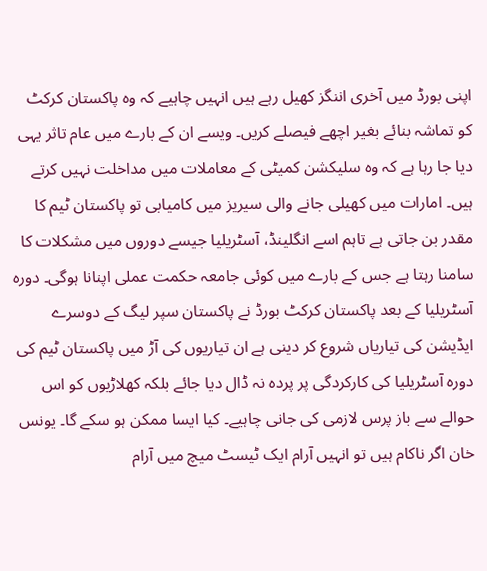اپنی بورڈ میں آخری اننگز کھیل رہے ہیں انہیں چاہیے کہ وہ پاکستان کرکٹ کو تماشہ بنائے بغیر اچھے فیصلے کریں۔ ویسے ان کے بارے میں عام تاثر یہی دیا جا رہا ہے کہ وہ سلیکشن کمیٹی کے معاملات میں مداخلت نہیں کرتے ہیں۔ امارات میں کھیلی جانے والی سیریز میں کامیابی تو پاکستان ٹیم کا مقدر بن جاتی ہے تاہم اسے انگلینڈ، آسٹریلیا جیسے دوروں میں مشکلات کا سامنا رہتا ہے جس کے بارے میں کوئی جامعہ حکمت عملی اپنانا ہوگی۔ دورہ آسٹریلیا کے بعد پاکستان کرکٹ بورڈ نے پاکستان سپر لیگ کے دوسرے ایڈیشن کی تیاریاں شروع کر دینی ہے ان تیاریوں کی آڑ میں پاکستان ٹیم کی دورہ آسٹریلیا کی کارکردگی پر پردہ نہ ڈال دیا جائے بلکہ کھلاڑیوں کو اس حوالے سے باز پرس لازمی کی جانی چاہیے۔ کیا ایسا ممکن ہو سکے گا۔ یونس خان اگر ناکام ہیں تو انہیں آرام ایک ٹیسٹ میچ میں آرام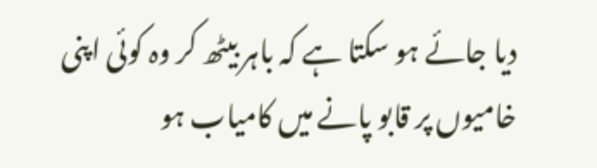دیا جائے ہو سکتا ہے کہ باہر بیٹھ کر وہ کوئی اپنی خامیوں پر قابو پانے میں کامیاب ہو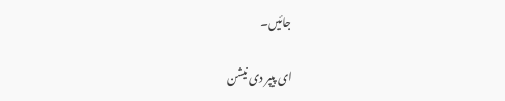جائیں۔

ای پیپر دی نیشن